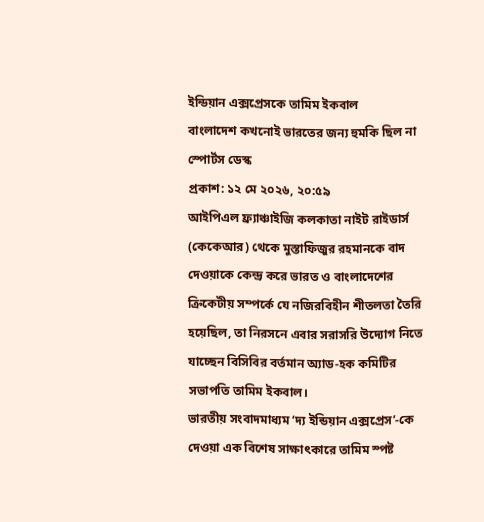ইন্ডিয়ান এক্সপ্রেসকে তামিম ইকবাল
বাংলাদেশ কখনোই ভারতের জন্য হুমকি ছিল না
স্পোর্টস ডেস্ক
প্রকাশ: ১২ মে ২০২৬, ২০:৫৯
আইপিএল ফ্র্যাঞ্চাইজি কলকাতা নাইট রাইডার্স (কেকেআর) থেকে মুস্তাফিজুর রহমানকে বাদ দেওয়াকে কেন্দ্র করে ভারত ও বাংলাদেশের ক্রিকেটীয় সম্পর্কে যে নজিরবিহীন শীতলতা তৈরি হয়েছিল, তা নিরসনে এবার সরাসরি উদ্যোগ নিতে যাচ্ছেন বিসিবির বর্তমান অ্যাড-হক কমিটির সভাপতি তামিম ইকবাল।
ভারতীয় সংবাদমাধ্যম ‘দ্য ইন্ডিয়ান এক্সপ্রেস’-কে দেওয়া এক বিশেষ সাক্ষাৎকারে তামিম স্পষ্ট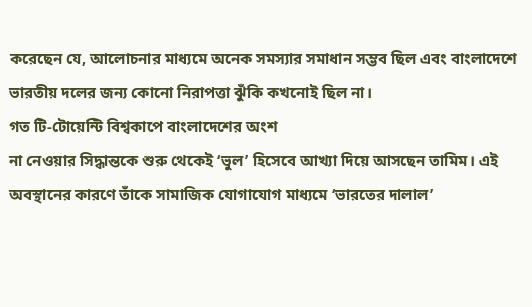করেছেন যে, আলোচনার মাধ্যমে অনেক সমস্যার সমাধান সম্ভব ছিল এবং বাংলাদেশে ভারতীয় দলের জন্য কোনো নিরাপত্তা ঝুঁকি কখনোই ছিল না।
গত টি-টোয়েন্টি বিশ্বকাপে বাংলাদেশের অংশ
না নেওয়ার সিদ্ধান্তকে শুরু থেকেই ‘ভুল’ হিসেবে আখ্যা দিয়ে আসছেন তামিম। এই
অবস্থানের কারণে তাঁকে সামাজিক যোগাযোগ মাধ্যমে ‘ভারতের দালাল’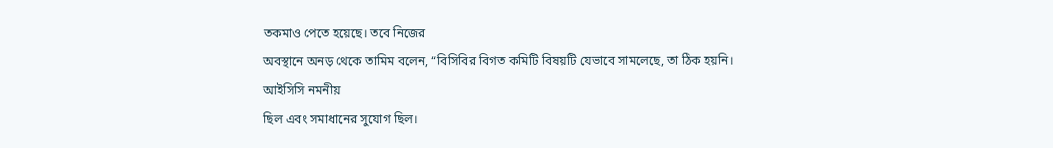তকমাও পেতে হয়েছে। তবে নিজের
অবস্থানে অনড় থেকে তামিম বলেন, “বিসিবির বিগত কমিটি বিষয়টি যেভাবে সামলেছে, তা ঠিক হয়নি। আইসিসি নমনীয়
ছিল এবং সমাধানের সুযোগ ছিল।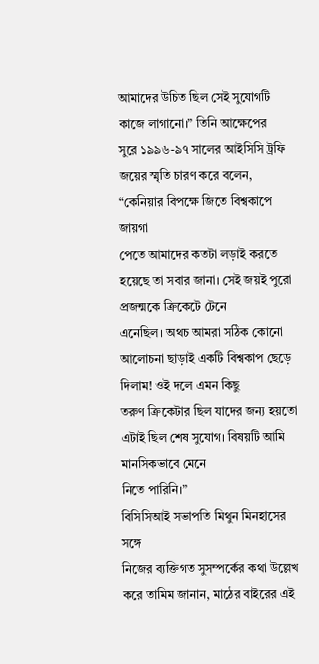আমাদের উচিত ছিল সেই সুযোগটি কাজে লাগানো।” তিনি আক্ষেপের
সুরে ১৯৯৬-৯৭ সালের আইসিসি ট্রফি জয়ের স্মৃতি চারণ করে বলেন, “কেনিয়ার বিপক্ষে জিতে বিশ্বকাপে জায়গা
পেতে আমাদের কতটা লড়াই করতে হয়েছে তা সবার জানা। সেই জয়ই পুরো প্রজন্মকে ক্রিকেটে টেনে
এনেছিল। অথচ আমরা সঠিক কোনো আলোচনা ছাড়াই একটি বিশ্বকাপ ছেড়ে দিলাম! ওই দলে এমন কিছু
তরুণ ক্রিকেটার ছিল যাদের জন্য হয়তো এটাই ছিল শেষ সুযোগ। বিষয়টি আমি মানসিকভাবে মেনে
নিতে পারিনি।”
বিসিসিআই সভাপতি মিথুন মিনহাসের সঙ্গে
নিজের ব্যক্তিগত সুসম্পর্কের কথা উল্লেখ করে তামিম জানান, মাঠের বাইরের এই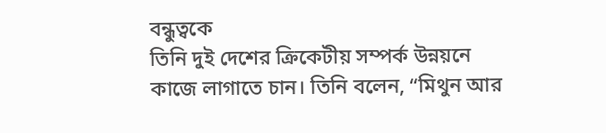বন্ধুত্বকে
তিনি দুই দেশের ক্রিকেটীয় সম্পর্ক উন্নয়নে কাজে লাগাতে চান। তিনি বলেন, “মিথুন আর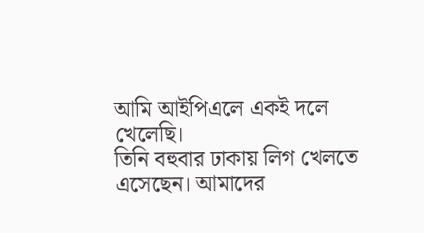আমি আইপিএলে একই দলে খেলেছি।
তিনি বহুবার ঢাকায় লিগ খেলতে এসেছেন। আমাদের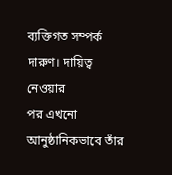ব্যক্তিগত সম্পর্ক দারুণ। দায়িত্ব নেওয়ার
পর এখনো আনুষ্ঠানিকভাবে তাঁর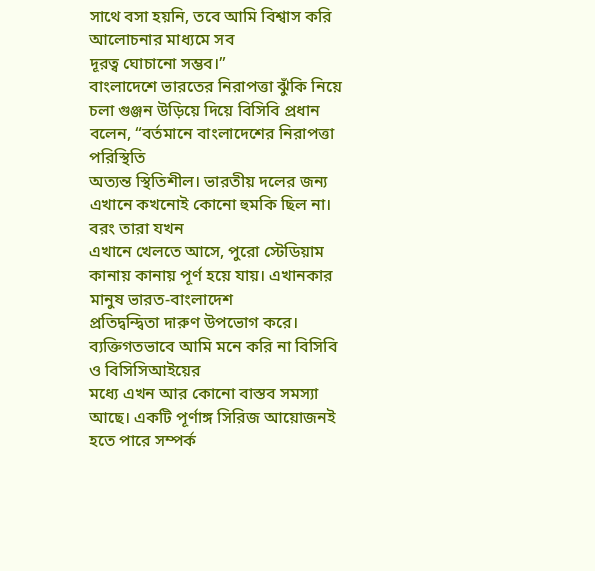সাথে বসা হয়নি, তবে আমি বিশ্বাস করি আলোচনার মাধ্যমে সব
দূরত্ব ঘোচানো সম্ভব।”
বাংলাদেশে ভারতের নিরাপত্তা ঝুঁকি নিয়ে
চলা গুঞ্জন উড়িয়ে দিয়ে বিসিবি প্রধান বলেন, “বর্তমানে বাংলাদেশের নিরাপত্তা পরিস্থিতি
অত্যন্ত স্থিতিশীল। ভারতীয় দলের জন্য এখানে কখনোই কোনো হুমকি ছিল না। বরং তারা যখন
এখানে খেলতে আসে, পুরো স্টেডিয়াম কানায় কানায় পূর্ণ হয়ে যায়। এখানকার মানুষ ভারত-বাংলাদেশ
প্রতিদ্বন্দ্বিতা দারুণ উপভোগ করে। ব্যক্তিগতভাবে আমি মনে করি না বিসিবি ও বিসিসিআইয়ের
মধ্যে এখন আর কোনো বাস্তব সমস্যা আছে। একটি পূর্ণাঙ্গ সিরিজ আয়োজনই হতে পারে সম্পর্ক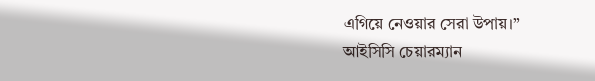এগিয়ে নেওয়ার সেরা উপায়।”
আইসিসি চেয়ারম্যান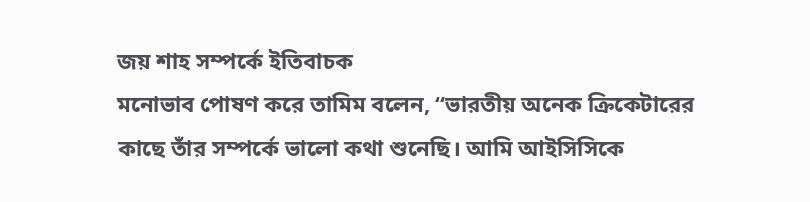জয় শাহ সম্পর্কে ইতিবাচক
মনোভাব পোষণ করে তামিম বলেন, “ভারতীয় অনেক ক্রিকেটারের কাছে তাঁর সম্পর্কে ভালো কথা শুনেছি। আমি আইসিসিকে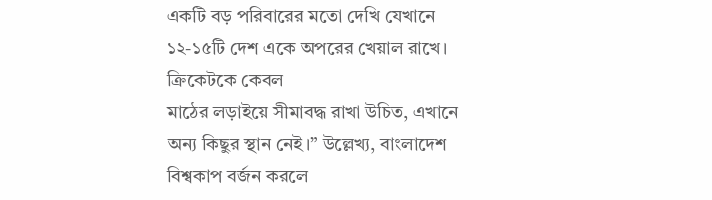একটি বড় পরিবারের মতো দেখি যেখানে ১২-১৫টি দেশ একে অপরের খেয়াল রাখে। ক্রিকেটকে কেবল
মাঠের লড়াইয়ে সীমাবদ্ধ রাখা উচিত, এখানে অন্য কিছুর স্থান নেই।” উল্লেখ্য, বাংলাদেশ
বিশ্বকাপ বর্জন করলে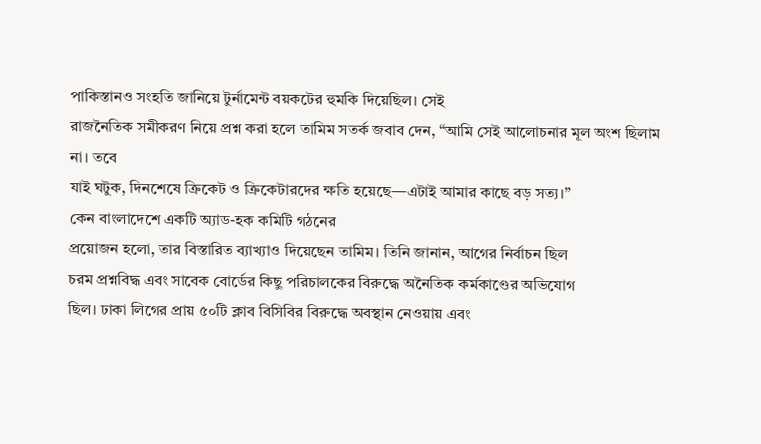পাকিস্তানও সংহতি জানিয়ে টুর্নামেন্ট বয়কটের হুমকি দিয়েছিল। সেই
রাজনৈতিক সমীকরণ নিয়ে প্রশ্ন করা হলে তামিম সতর্ক জবাব দেন, “আমি সেই আলোচনার মূল অংশ ছিলাম না। তবে
যাই ঘটুক, দিনশেষে ক্রিকেট ও ক্রিকেটারদের ক্ষতি হয়েছে—এটাই আমার কাছে বড় সত্য।”
কেন বাংলাদেশে একটি অ্যাড-হক কমিটি গঠনের
প্রয়োজন হলো, তার বিস্তারিত ব্যাখ্যাও দিয়েছেন তামিম। তিনি জানান, আগের নির্বাচন ছিল
চরম প্রশ্নবিদ্ধ এবং সাবেক বোর্ডের কিছু পরিচালকের বিরুদ্ধে অনৈতিক কর্মকাণ্ডের অভিযোগ
ছিল। ঢাকা লিগের প্রায় ৫০টি ক্লাব বিসিবির বিরুদ্ধে অবস্থান নেওয়ায় এবং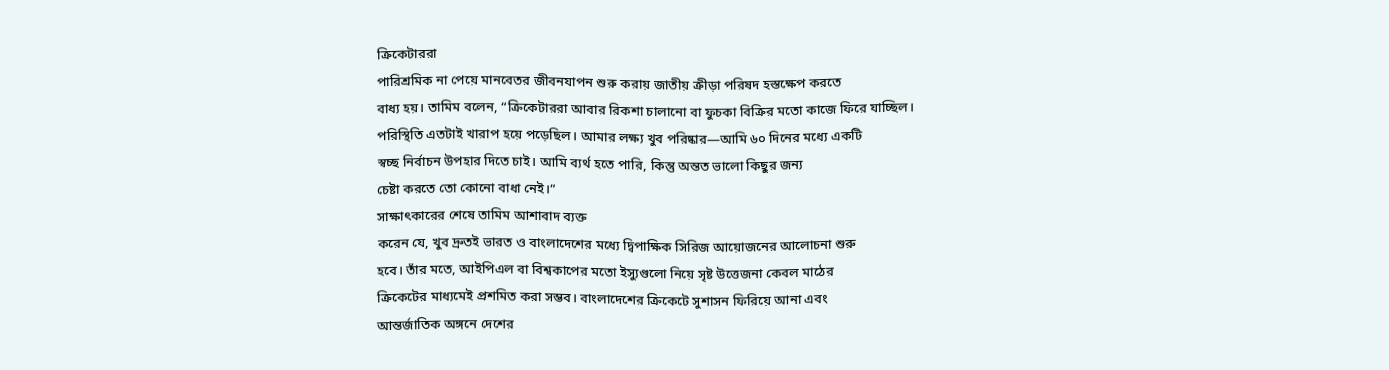ক্রিকেটাররা
পারিশ্রমিক না পেয়ে মানবেতর জীবনযাপন শুরু করায় জাতীয় ক্রীড়া পরিষদ হস্তক্ষেপ করতে
বাধ্য হয়। তামিম বলেন, “ক্রিকেটাররা আবার রিকশা চালানো বা ফুচকা বিক্রির মতো কাজে ফিরে যাচ্ছিল।
পরিস্থিতি এতটাই খারাপ হয়ে পড়েছিল। আমার লক্ষ্য খুব পরিষ্কার—আমি ৬০ দিনের মধ্যে একটি
স্বচ্ছ নির্বাচন উপহার দিতে চাই। আমি ব্যর্থ হতে পারি, কিন্তু অন্তত ভালো কিছুর জন্য
চেষ্টা করতে তো কোনো বাধা নেই।”
সাক্ষাৎকারের শেষে তামিম আশাবাদ ব্যক্ত
করেন যে, খুব দ্রুতই ভারত ও বাংলাদেশের মধ্যে দ্বিপাক্ষিক সিরিজ আয়োজনের আলোচনা শুরু
হবে। তাঁর মতে, আইপিএল বা বিশ্বকাপের মতো ইস্যুগুলো নিয়ে সৃষ্ট উত্তেজনা কেবল মাঠের
ক্রিকেটের মাধ্যমেই প্রশমিত করা সম্ভব। বাংলাদেশের ক্রিকেটে সুশাসন ফিরিয়ে আনা এবং
আন্তর্জাতিক অঙ্গনে দেশের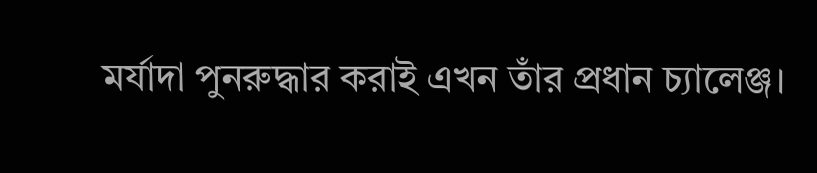মর্যাদা পুনরুদ্ধার করাই এখন তাঁর প্রধান চ্যালেঞ্জ।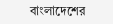বাংলাদেশের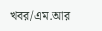খবর/এম.আর